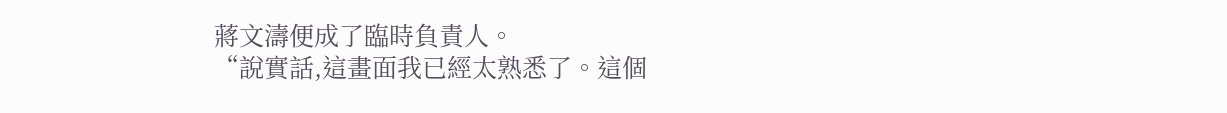蔣文濤便成了臨時負責人。
“說實話,這畫面我已經太熟悉了。這個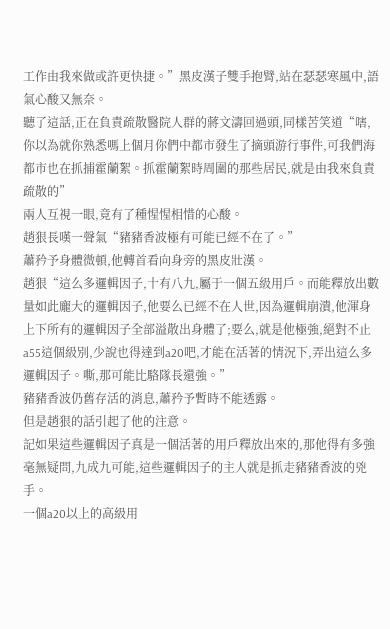工作由我來做或許更快捷。”黑皮漢子雙手抱臂,站在瑟瑟寒風中,語氣心酸又無奈。
聽了這話,正在負責疏散醫院人群的蔣文濤回過頭,同樣苦笑道“嗐,你以為就你熟悉嗎上個月你們中都市發生了摘頭游行事件,可我們海都市也在抓捕霍蘭絮。抓霍蘭絮時周圍的那些居民,就是由我來負責疏散的”
兩人互視一眼,竟有了種惺惺相惜的心酸。
趙狠長嘆一聲氣“豬豬香波極有可能已經不在了。”
蕭矜予身體微頓,他轉首看向身旁的黑皮壯漢。
趙狠“這么多邏輯因子,十有八九,屬于一個五級用戶。而能釋放出數量如此龐大的邏輯因子,他要么已經不在人世,因為邏輯崩潰,他渾身上下所有的邏輯因子全部溢散出身體了;要么,就是他極強,絕對不止a55這個級別,少說也得達到a20吧,才能在活著的情況下,弄出這么多邏輯因子。嘶,那可能比駱隊長還強。”
豬豬香波仍舊存活的消息,蕭矜予暫時不能透露。
但是趙狠的話引起了他的注意。
記如果這些邏輯因子真是一個活著的用戶釋放出來的,那他得有多強
毫無疑問,九成九可能,這些邏輯因子的主人就是抓走豬豬香波的兇手。
一個a20以上的高級用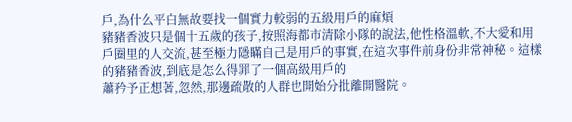戶,為什么平白無故要找一個實力較弱的五級用戶的麻煩
豬豬香波只是個十五歲的孩子,按照海都市清除小隊的說法,他性格溫軟,不大愛和用戶圈里的人交流,甚至極力隱瞞自己是用戶的事實,在這次事件前身份非常神秘。這樣的豬豬香波,到底是怎么得罪了一個高級用戶的
蕭矜予正想著,忽然,那邊疏散的人群也開始分批離開醫院。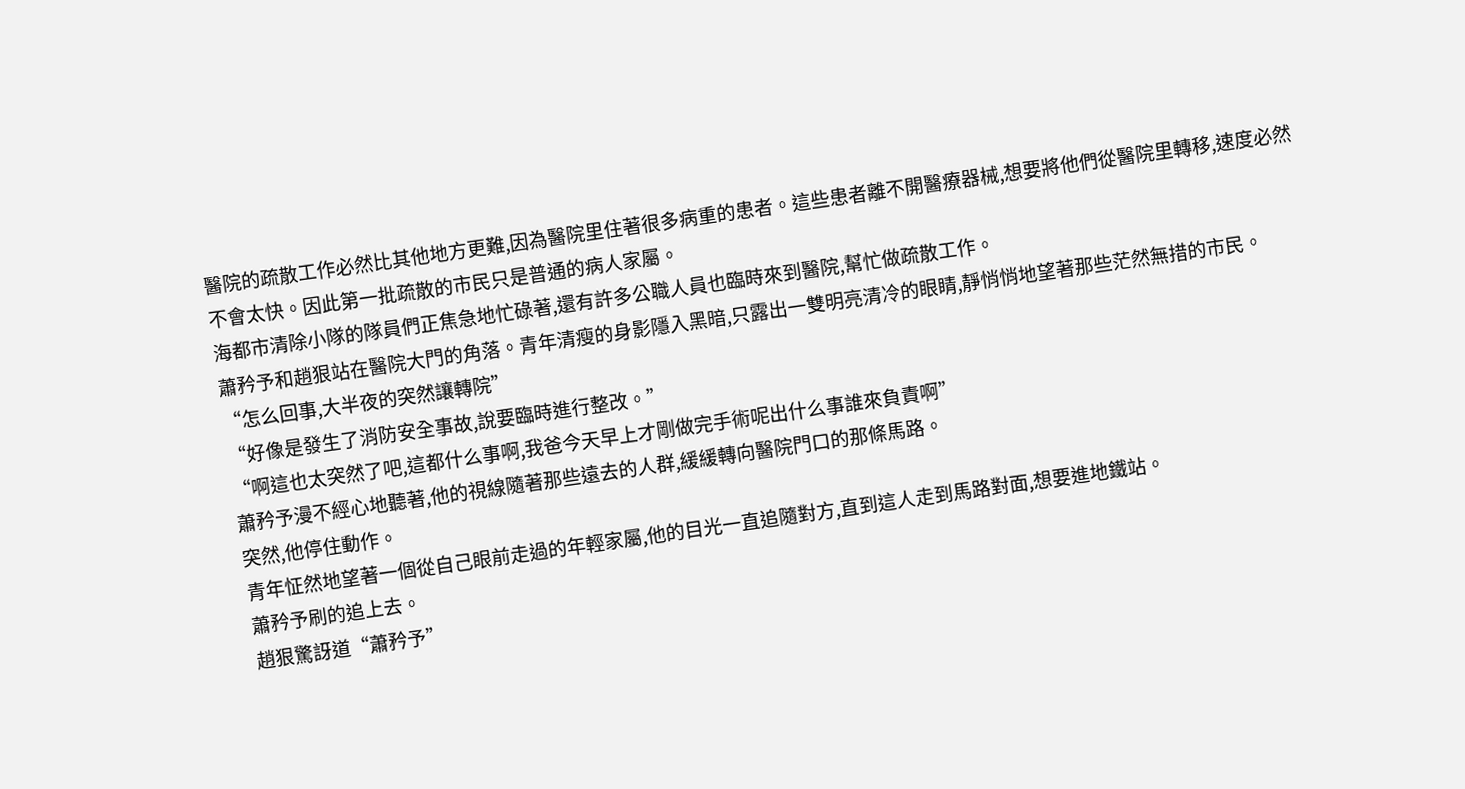醫院的疏散工作必然比其他地方更難,因為醫院里住著很多病重的患者。這些患者離不開醫療器械,想要將他們從醫院里轉移,速度必然不會太快。因此第一批疏散的市民只是普通的病人家屬。
海都市清除小隊的隊員們正焦急地忙碌著,還有許多公職人員也臨時來到醫院,幫忙做疏散工作。
蕭矜予和趙狠站在醫院大門的角落。青年清瘦的身影隱入黑暗,只露出一雙明亮清冷的眼睛,靜悄悄地望著那些茫然無措的市民。
“怎么回事,大半夜的突然讓轉院”
“好像是發生了消防安全事故,說要臨時進行整改。”
“啊這也太突然了吧,這都什么事啊,我爸今天早上才剛做完手術呢出什么事誰來負責啊”
蕭矜予漫不經心地聽著,他的視線隨著那些遠去的人群,緩緩轉向醫院門口的那條馬路。
突然,他停住動作。
青年怔然地望著一個從自己眼前走過的年輕家屬,他的目光一直追隨對方,直到這人走到馬路對面,想要進地鐵站。
蕭矜予刷的追上去。
趙狠驚訝道“蕭矜予”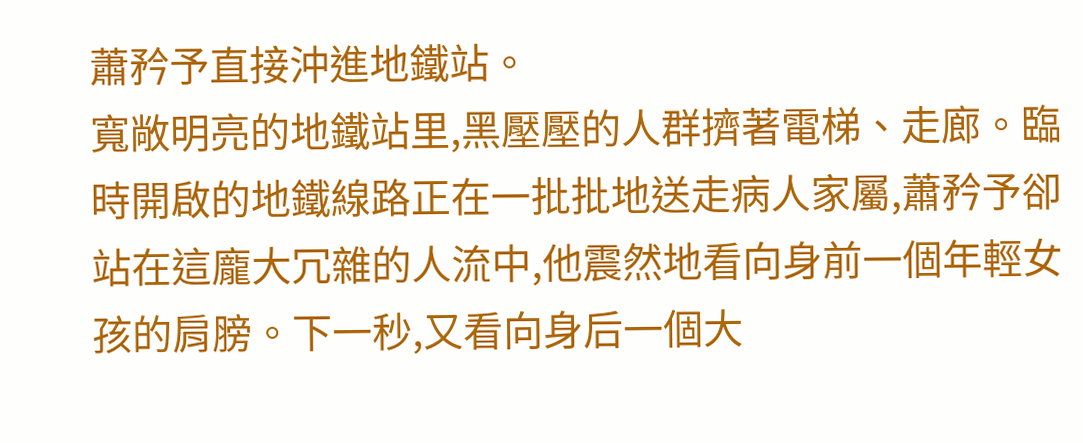蕭矜予直接沖進地鐵站。
寬敞明亮的地鐵站里,黑壓壓的人群擠著電梯、走廊。臨時開啟的地鐵線路正在一批批地送走病人家屬,蕭矜予卻站在這龐大冗雜的人流中,他震然地看向身前一個年輕女孩的肩膀。下一秒,又看向身后一個大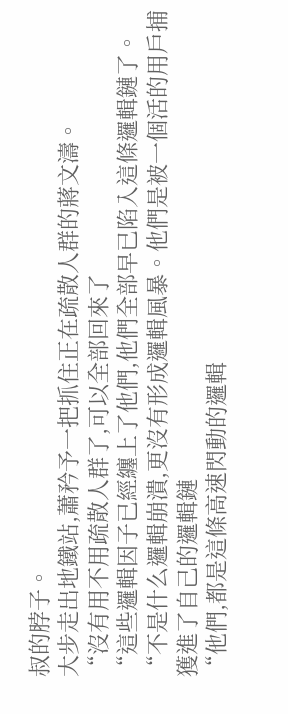叔的脖子。
大步走出地鐵站,蕭矜予一把抓住正在疏散人群的蔣文濤。
“沒有用不用疏散人群了,可以全部回來了
“這些邏輯因子已經纏上了他們,他們全部早已陷入這條邏輯鏈了。
“不是什么邏輯崩潰,更沒有形成邏輯風暴。他們是被一個活的用戶捕獲進了自己的邏輯鏈
“他們,都是這條高速閃動的邏輯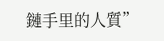鏈手里的人質”